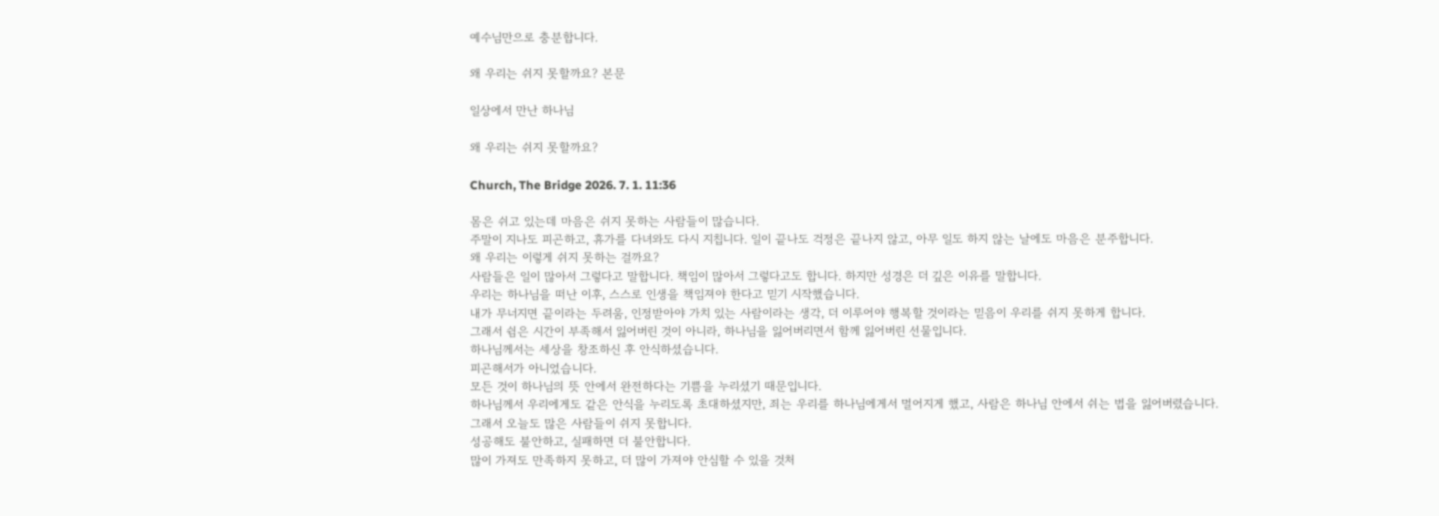예수님만으로 충분합니다.

왜 우리는 쉬지 못할까요? 본문

일상에서 만난 하나님

왜 우리는 쉬지 못할까요?

Church, The Bridge 2026. 7. 1. 11:36

몸은 쉬고 있는데 마음은 쉬지 못하는 사람들이 많습니다.
주말이 지나도 피곤하고, 휴가를 다녀와도 다시 지칩니다. 일이 끝나도 걱정은 끝나지 않고, 아무 일도 하지 않는 날에도 마음은 분주합니다.
왜 우리는 이렇게 쉬지 못하는 걸까요?
사람들은 일이 많아서 그렇다고 말합니다. 책임이 많아서 그렇다고도 합니다. 하지만 성경은 더 깊은 이유를 말합니다.
우리는 하나님을 떠난 이후, 스스로 인생을 책임져야 한다고 믿기 시작했습니다.
내가 무너지면 끝이라는 두려움, 인정받아야 가치 있는 사람이라는 생각, 더 이루어야 행복할 것이라는 믿음이 우리를 쉬지 못하게 합니다.
그래서 쉼은 시간이 부족해서 잃어버린 것이 아니라, 하나님을 잃어버리면서 함께 잃어버린 선물입니다.
하나님께서는 세상을 창조하신 후 안식하셨습니다.
피곤해서가 아니었습니다.
모든 것이 하나님의 뜻 안에서 완전하다는 기쁨을 누리셨기 때문입니다.
하나님께서 우리에게도 같은 안식을 누리도록 초대하셨지만, 죄는 우리를 하나님에게서 멀어지게 했고, 사람은 하나님 안에서 쉬는 법을 잃어버렸습니다.
그래서 오늘도 많은 사람들이 쉬지 못합니다.
성공해도 불안하고, 실패하면 더 불안합니다.
많이 가져도 만족하지 못하고, 더 많이 가져야 안심할 수 있을 것처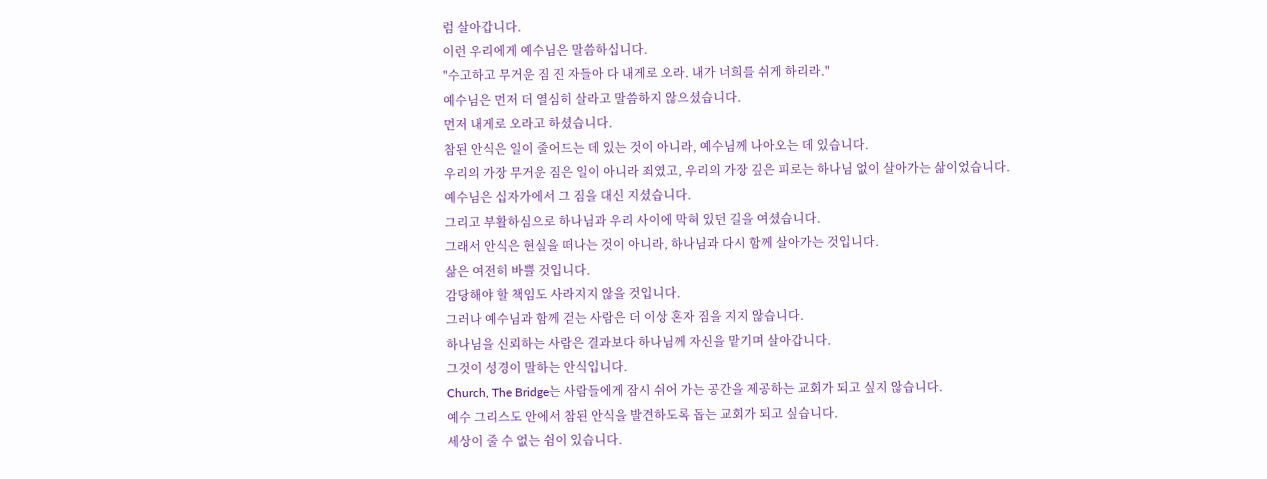럼 살아갑니다.
이런 우리에게 예수님은 말씀하십니다.
"수고하고 무거운 짐 진 자들아 다 내게로 오라. 내가 너희를 쉬게 하리라."
예수님은 먼저 더 열심히 살라고 말씀하지 않으셨습니다.
먼저 내게로 오라고 하셨습니다.
참된 안식은 일이 줄어드는 데 있는 것이 아니라, 예수님께 나아오는 데 있습니다.
우리의 가장 무거운 짐은 일이 아니라 죄였고, 우리의 가장 깊은 피로는 하나님 없이 살아가는 삶이었습니다.
예수님은 십자가에서 그 짐을 대신 지셨습니다.
그리고 부활하심으로 하나님과 우리 사이에 막혀 있던 길을 여셨습니다.
그래서 안식은 현실을 떠나는 것이 아니라, 하나님과 다시 함께 살아가는 것입니다.
삶은 여전히 바쁠 것입니다.
감당해야 할 책임도 사라지지 않을 것입니다.
그러나 예수님과 함께 걷는 사람은 더 이상 혼자 짐을 지지 않습니다.
하나님을 신뢰하는 사람은 결과보다 하나님께 자신을 맡기며 살아갑니다.
그것이 성경이 말하는 안식입니다.
Church, The Bridge는 사람들에게 잠시 쉬어 가는 공간을 제공하는 교회가 되고 싶지 않습니다.
예수 그리스도 안에서 참된 안식을 발견하도록 돕는 교회가 되고 싶습니다.
세상이 줄 수 없는 쉼이 있습니다.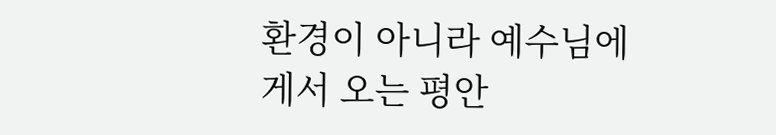환경이 아니라 예수님에게서 오는 평안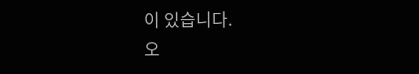이 있습니다.
오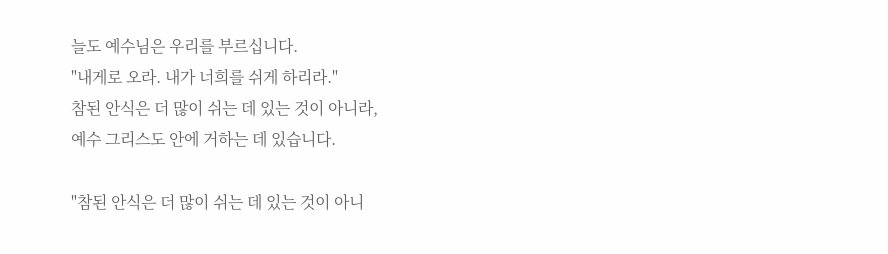늘도 예수님은 우리를 부르십니다.
"내게로 오라. 내가 너희를 쉬게 하리라."
참된 안식은 더 많이 쉬는 데 있는 것이 아니라,
예수 그리스도 안에 거하는 데 있습니다.

"참된 안식은 더 많이 쉬는 데 있는 것이 아니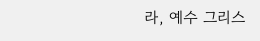라, 예수 그리스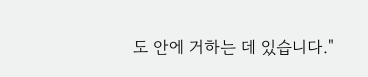도 안에 거하는 데 있습니다."